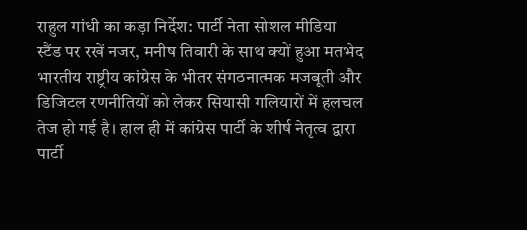राहुल गांधी का कड़ा निर्देश: पार्टी नेता सोशल मीडिया स्टैंड पर रखें नजर, मनीष तिवारी के साथ क्यों हुआ मतभेद
भारतीय राष्ट्रीय कांग्रेस के भीतर संगठनात्मक मजबूती और डिजिटल रणनीतियों को लेकर सियासी गलियारों में हलचल तेज हो गई है। हाल ही में कांग्रेस पार्टी के शीर्ष नेतृत्व द्वारा पार्टी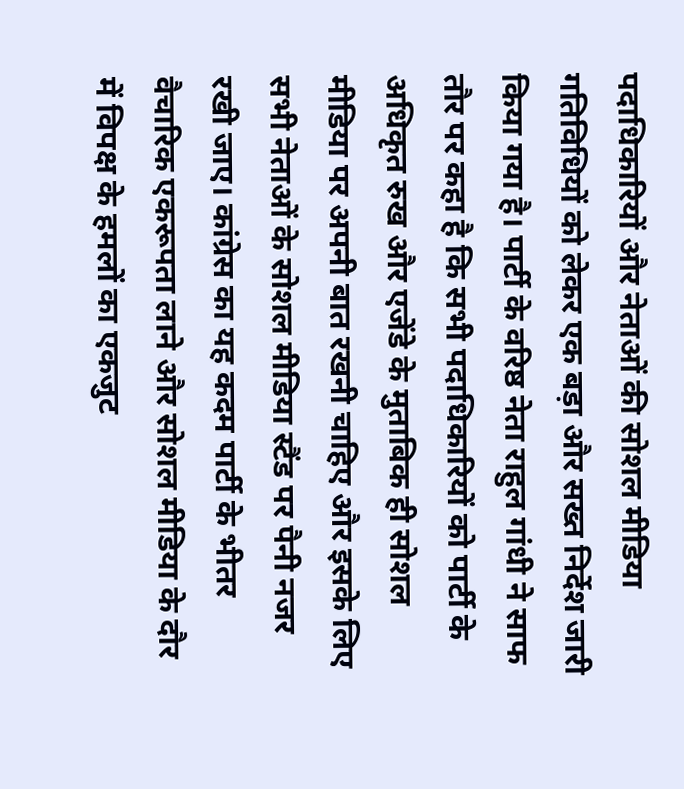पदाधिकारियों और नेताओं की सोशल मीडिया गतिविधियों को लेकर एक बड़ा और सख्त निर्देश जारी किया गया है। पार्टी के वरिष्ठ नेता राहुल गांधी ने साफ तौर पर कहा है कि सभी पदाधिकारियों को पार्टी के अधिकृत रुख और एजेंडे के मुताबिक ही सोशल मीडिया पर अपनी बात रखनी चाहिए और इसके लिए सभी नेताओं के सोशल मीडिया स्टैंड पर पैनी नजर रखी जाए। कांग्रेस का यह कदम पार्टी के भीतर वैचारिक एकरूपता लाने और सोशल मीडिया के दौर में विपक्ष के हमलों का एकजुट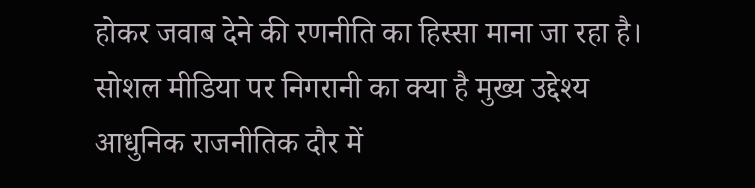होकर जवाब देने की रणनीति का हिस्सा माना जा रहा है।
सोशल मीडिया पर निगरानी का क्या है मुख्य उद्देश्य
आधुनिक राजनीतिक दौर में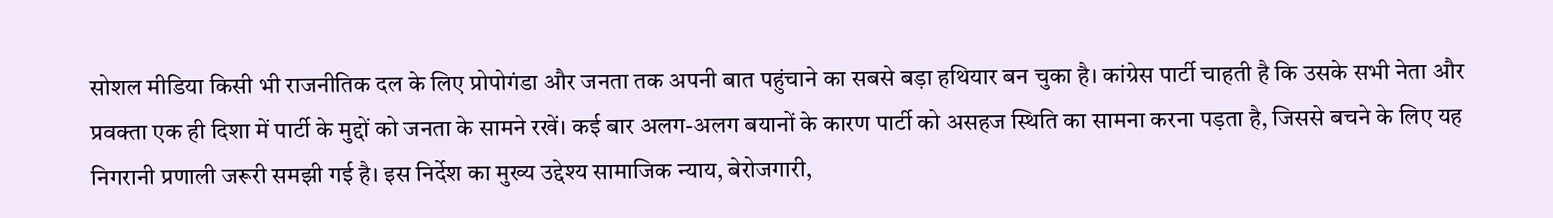सोशल मीडिया किसी भी राजनीतिक दल के लिए प्रोपोगंडा और जनता तक अपनी बात पहुंचाने का सबसे बड़ा हथियार बन चुका है। कांग्रेस पार्टी चाहती है कि उसके सभी नेता और प्रवक्ता एक ही दिशा में पार्टी के मुद्दों को जनता के सामने रखें। कई बार अलग-अलग बयानों के कारण पार्टी को असहज स्थिति का सामना करना पड़ता है, जिससे बचने के लिए यह निगरानी प्रणाली जरूरी समझी गई है। इस निर्देश का मुख्य उद्देश्य सामाजिक न्याय, बेरोजगारी,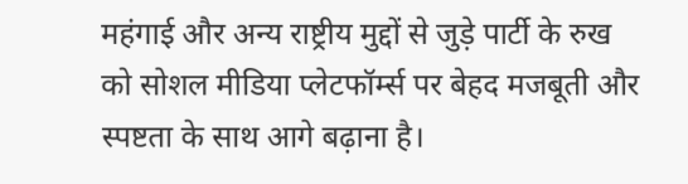महंगाई और अन्य राष्ट्रीय मुद्दों से जुड़े पार्टी के रुख को सोशल मीडिया प्लेटफॉर्म्स पर बेहद मजबूती और स्पष्टता के साथ आगे बढ़ाना है।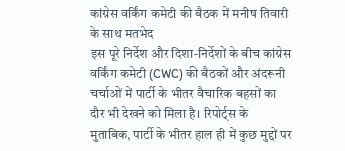कांग्रेस वर्किंग कमेटी की बैठक में मनीष तिवारी के साथ मतभेद
इस पूरे निर्देश और दिशा-निर्देशों के बीच कांग्रेस वर्किंग कमेटी (CWC) की बैठकों और अंदरूनी चर्चाओं में पार्टी के भीतर वैचारिक बहसों का दौर भी देखने को मिला है। रिपोर्ट्स के मुताबिक, पार्टी के भीतर हाल ही में कुछ मुद्दों पर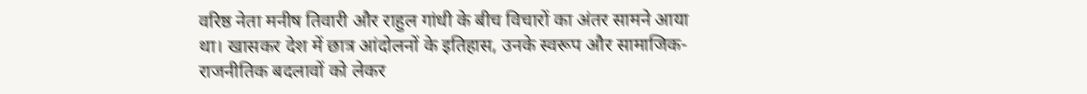वरिष्ठ नेता मनीष तिवारी और राहुल गांधी के बीच विचारों का अंतर सामने आया था। खासकर देश में छात्र आंदोलनों के इतिहास, उनके स्वरूप और सामाजिक-राजनीतिक बदलावों को लेकर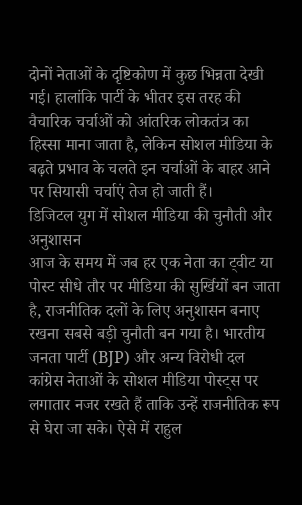दोनों नेताओं के दृष्टिकोण में कुछ भिन्नता देखी गई। हालांकि पार्टी के भीतर इस तरह की वैचारिक चर्चाओं को आंतरिक लोकतंत्र का हिस्सा माना जाता है, लेकिन सोशल मीडिया के बढ़ते प्रभाव के चलते इन चर्चाओं के बाहर आने पर सियासी चर्चाएं तेज हो जाती हैं।
डिजिटल युग में सोशल मीडिया की चुनौती और अनुशासन
आज के समय में जब हर एक नेता का ट्वीट या पोस्ट सीधे तौर पर मीडिया की सुर्खियों बन जाता है, राजनीतिक दलों के लिए अनुशासन बनाए रखना सबसे बड़ी चुनौती बन गया है। भारतीय जनता पार्टी (BJP) और अन्य विरोधी दल कांग्रेस नेताओं के सोशल मीडिया पोस्ट्स पर लगातार नजर रखते हैं ताकि उन्हें राजनीतिक रूप से घेरा जा सके। ऐसे में राहुल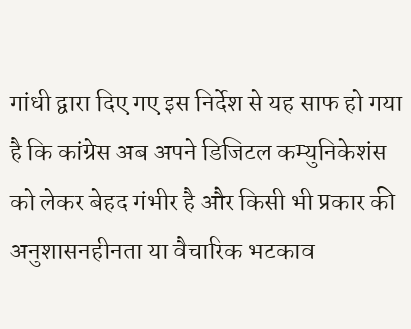गांधी द्वारा दिए गए इस निर्देश से यह साफ हो गया है कि कांग्रेस अब अपने डिजिटल कम्युनिकेशंस को लेकर बेहद गंभीर है और किसी भी प्रकार की अनुशासनहीनता या वैचारिक भटकाव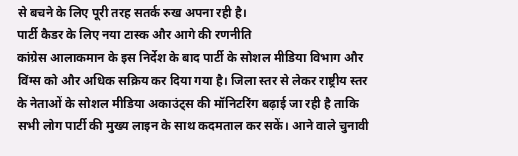से बचने के लिए पूरी तरह सतर्क रुख अपना रही है।
पार्टी कैडर के लिए नया टास्क और आगे की रणनीति
कांग्रेस आलाकमान के इस निर्देश के बाद पार्टी के सोशल मीडिया विभाग और विंग्स को और अधिक सक्रिय कर दिया गया है। जिला स्तर से लेकर राष्ट्रीय स्तर के नेताओं के सोशल मीडिया अकाउंट्स की मॉनिटरिंग बढ़ाई जा रही है ताकि सभी लोग पार्टी की मुख्य लाइन के साथ कदमताल कर सकें। आने वाले चुनावी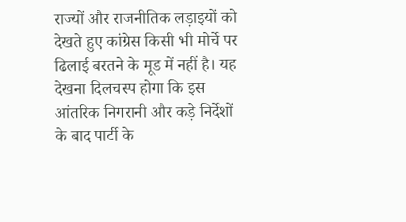राज्यों और राजनीतिक लड़ाइयों को देखते हुए कांग्रेस किसी भी मोर्चे पर ढिलाई बरतने के मूड में नहीं है। यह देखना दिलचस्प होगा कि इस आंतरिक निगरानी और कड़े निर्देशों के बाद पार्टी के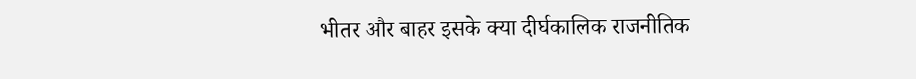भीतर और बाहर इसके क्या दीर्घकालिक राजनीतिक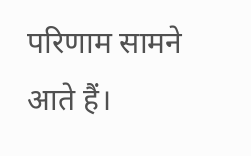परिणाम सामने आते हैं।